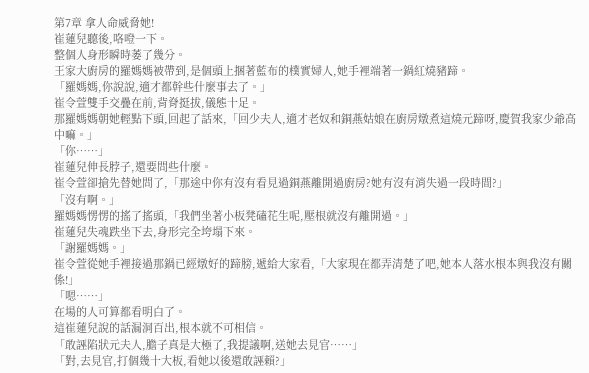第7章 拿人命威脅她!
崔蓮兒聽後,咯噔一下。
整個人身形瞬時萎了幾分。
王家大廚房的羅媽媽被帶到,是個頭上捆著藍布的樸實婦人,她手裡端著一鍋紅燒豬蹄。
「羅媽媽,你說說,適才都幹些什麼事去了。」
崔令萱雙手交疊在前,背脊挺拔,儀態十足。
那羅媽媽朝她輕點下頭,回起了話來,「回少夫人,適才老奴和銅燕姑娘在廚房燉煮這燒元蹄呀,慶賀我家少爺高中嘛。」
「你……」
崔蓮兒伸長脖子,還要問些什麼。
崔令萱卻搶先替她問了,「那途中你有沒有看見過銅燕離開過廚房?她有沒有消失過一段時間?」
「沒有啊。」
羅媽媽愣愣的搖了搖頭,「我們坐著小板凳磕花生呢,壓根就沒有離開過。」
崔蓮兒失魂跌坐下去,身形完全垮塌下來。
「謝羅媽媽。」
崔令萱從她手裡接過那鍋已經燉好的蹄膀,遞給大家看,「大家現在都弄清楚了吧,她本人落水根本與我沒有關係!」
「嗯……」
在場的人可算都看明白了。
這崔蓮兒說的話漏洞百出,根本就不可相信。
「敢誣陷狀元夫人,膽子真是大極了,我提議啊,送她去見官……」
「對,去見官,打個幾十大板,看她以後還敢誣賴?」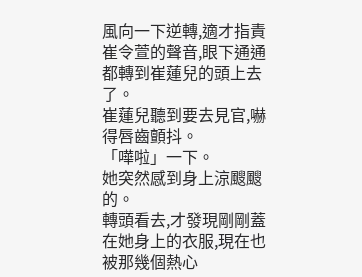風向一下逆轉,適才指責崔令萱的聲音,眼下通通都轉到崔蓮兒的頭上去了。
崔蓮兒聽到要去見官,嚇得唇齒顫抖。
「嘩啦」一下。
她突然感到身上涼颼颼的。
轉頭看去,才發現剛剛蓋在她身上的衣服,現在也被那幾個熱心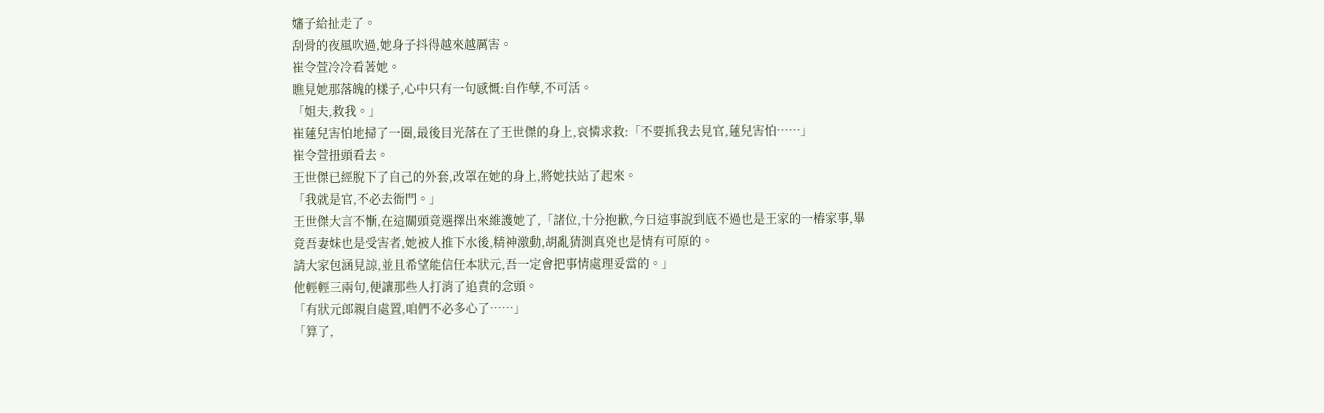嬸子給扯走了。
刮骨的夜風吹過,她身子抖得越來越厲害。
崔令萱冷冷看著她。
瞧見她那落魄的樣子,心中只有一句感慨:自作孽,不可活。
「姐夫,救我。」
崔蓮兒害怕地掃了一圈,最後目光落在了王世傑的身上,哀憐求救:「不要抓我去見官,蓮兒害怕……」
崔令萱扭頭看去。
王世傑已經脫下了自己的外套,改罩在她的身上,將她扶站了起來。
「我就是官,不必去衙門。」
王世傑大言不慚,在這關頭竟選擇出來維護她了,「諸位,十分抱歉,今日這事說到底不過也是王家的一樁家事,畢竟吾妻妹也是受害者,她被人推下水後,精神激動,胡亂猜測真兇也是情有可原的。
請大家包涵見諒,並且希望能信任本狀元,吾一定會把事情處理妥當的。」
他輕輕三兩句,便讓那些人打消了追責的念頭。
「有狀元郎親自處置,咱們不必多心了……」
「算了,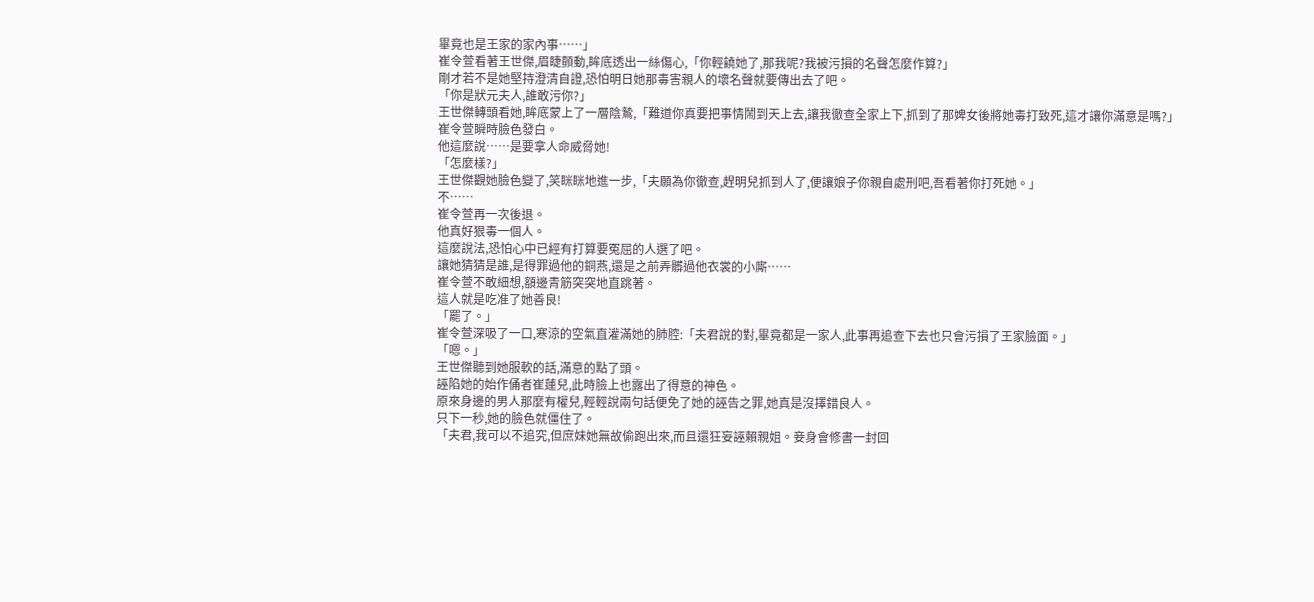畢竟也是王家的家內事……」
崔令萱看著王世傑,眉睫顫動,眸底透出一絲傷心,「你輕饒她了,那我呢?我被污損的名聲怎麼作算?」
剛才若不是她堅持澄清自證,恐怕明日她那毒害親人的壞名聲就要傳出去了吧。
「你是狀元夫人,誰敢污你?」
王世傑轉頭看她,眸底蒙上了一層陰鷙,「難道你真要把事情鬧到天上去,讓我徹查全家上下,抓到了那婢女後將她毒打致死,這才讓你滿意是嗎?」
崔令萱瞬時臉色發白。
他這麼說……是要拿人命威脅她!
「怎麼樣?」
王世傑觀她臉色變了,笑眯眯地進一步,「夫願為你徹查,趕明兒抓到人了,便讓娘子你親自處刑吧,吾看著你打死她。」
不……
崔令萱再一次後退。
他真好狠毒一個人。
這麼說法,恐怕心中已經有打算要冤屈的人選了吧。
讓她猜猜是誰,是得罪過他的銅燕,還是之前弄髒過他衣裳的小廝……
崔令萱不敢細想,額邊青筋突突地直跳著。
這人就是吃准了她善良!
「罷了。」
崔令萱深吸了一口,寒涼的空氣直灌滿她的肺腔:「夫君說的對,畢竟都是一家人,此事再追查下去也只會污損了王家臉面。」
「嗯。」
王世傑聽到她服軟的話,滿意的點了頭。
誣陷她的始作俑者崔蓮兒,此時臉上也露出了得意的神色。
原來身邊的男人那麼有權兒,輕輕說兩句話便免了她的誣告之罪,她真是沒擇錯良人。
只下一秒,她的臉色就僵住了。
「夫君,我可以不追究,但庶妹她無故偷跑出來,而且還狂妄誣賴親姐。妾身會修書一封回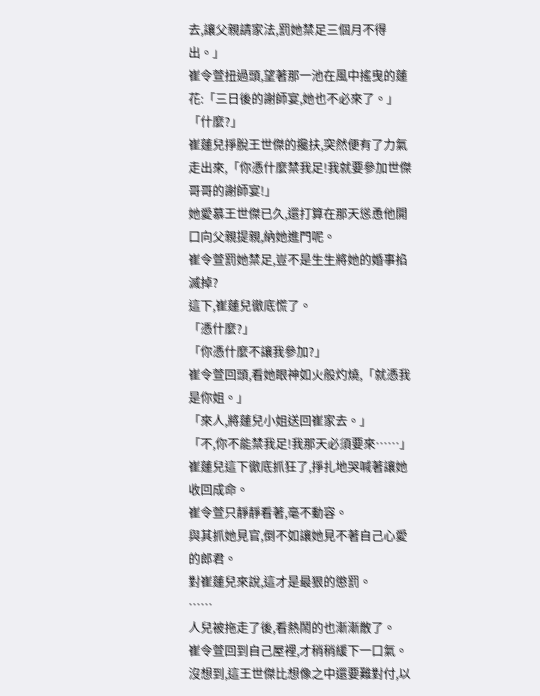去,讓父親請家法,罰她禁足三個月不得出。」
崔令萱扭過頭,望著那一池在風中搖曳的蓮花:「三日後的謝師宴,她也不必來了。」
「什麼?」
崔蓮兒掙脫王世傑的攙扶,突然便有了力氣走出來,「你憑什麼禁我足!我就要參加世傑哥哥的謝師宴!」
她愛慕王世傑已久,還打算在那天慫恿他開口向父親提親,納她進門呢。
崔令萱罰她禁足,豈不是生生將她的婚事掐滅掉?
這下,崔蓮兒徹底慌了。
「憑什麼?」
「你憑什麼不讓我參加?」
崔令萱回頭,看她眼神如火般灼燒,「就憑我是你姐。」
「來人,將蓮兒小姐送回崔家去。」
「不,你不能禁我足!我那天必須要來……」
崔蓮兒這下徹底抓狂了,掙扎地哭喊著讓她收回成命。
崔令萱只靜靜看著,毫不動容。
與其抓她見官,倒不如讓她見不著自己心愛的郎君。
對崔蓮兒來說,這才是最狠的懲罰。
……
人兒被拖走了後,看熱鬧的也漸漸散了。
崔令萱回到自己屋裡,才稍稍緩下一口氣。
沒想到,這王世傑比想像之中還要難對付,以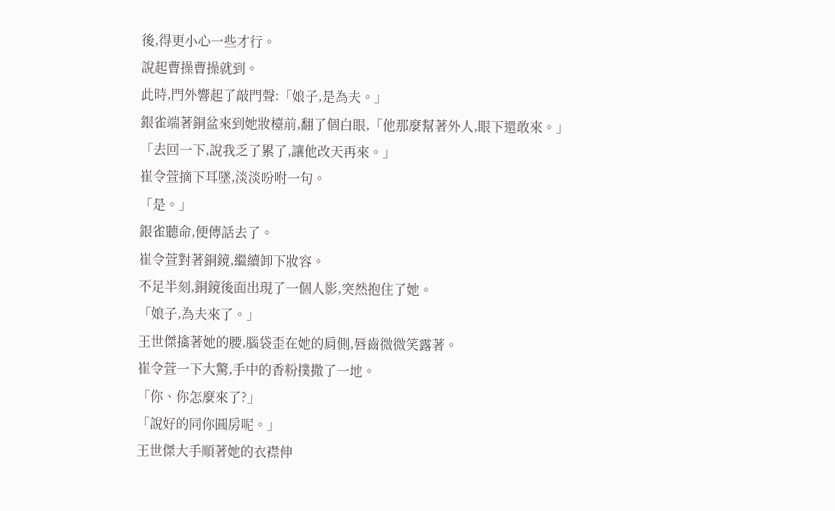後,得更小心一些才行。
說起曹操曹操就到。
此時,門外響起了敲門聲:「娘子,是為夫。」
銀雀端著銅盆來到她妝檯前,翻了個白眼,「他那麼幫著外人,眼下還敢來。」
「去回一下,說我乏了累了,讓他改天再來。」
崔令萱摘下耳墜,淡淡吩咐一句。
「是。」
銀雀聽命,便傳話去了。
崔令萱對著銅鏡,繼續卸下妝容。
不足半刻,銅鏡後面出現了一個人影,突然抱住了她。
「娘子,為夫來了。」
王世傑擒著她的腰,腦袋歪在她的肩側,唇齒微微笑露著。
崔令萱一下大驚,手中的香粉撲撒了一地。
「你、你怎麼來了?」
「說好的同你圓房呢。」
王世傑大手順著她的衣襟伸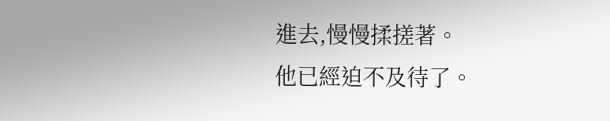進去,慢慢揉搓著。
他已經迫不及待了。